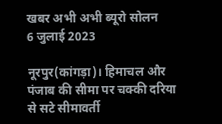खबर अभी अभी ब्यूरो सोलन
6 जुलाई 2023

नूरपुर(कांगड़ा)। हिमाचल और पंजाब की सीमा पर चक्की दरिया से सटे सीमावर्ती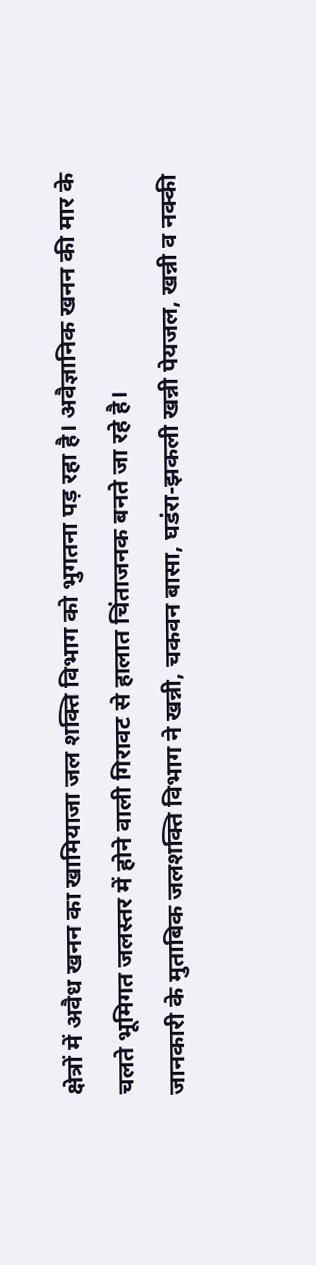क्षेत्रों में अवैध खनन का खामियाजा जल शक्ति विभाग को भुगतना पड़ रहा है। अवैज्ञानिक खनन की मार के चलते भूमिगत जलस्तर में होने वाली गिरावट से हालात चिंताजनक बनते जा रहे है।
जानकारी के मुताबिक जलशक्ति विभाग ने खन्नी, चकवन बासा, घडंरा-झकली खन्नी पेयजल, खन्नी व नक्की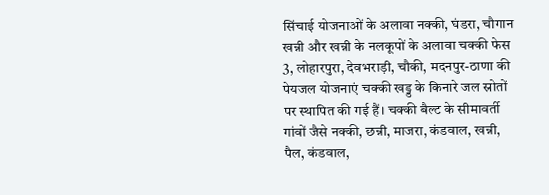सिंचाई योजनाओं के अलावा नक्की, घंडरा, चौगान खन्नी और खन्नी के नलकूपों के अलावा चक्की फेस 3, लोहारपुरा, देवभराड़ी, चौकी, मदनपुर-ठाणा की पेयजल योजनाएं चक्की खड्ड के किनारे जल स्रोतों पर स्थापित की गई हैं। चक्की बैल्ट के सीमावर्ती गांवों जैसे नक्की, छन्नी, माजरा, कंडवाल, खन्नी, पैल, कंडवाल,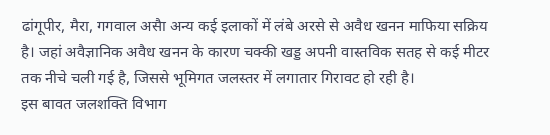ढांगूपीर, मैरा, गगवाल असैा अन्य कई इलाकों में लंबे अरसे से अवैध खनन माफिया सक्रिय है। जहां अवैज्ञानिक अवैध खनन के कारण चक्की खड्ड अपनी वास्तविक सतह से कई मीटर तक नीचे चली गई है, जिससे भूमिगत जलस्तर में लगातार गिरावट हो रही है।
इस बावत जलशक्ति विभाग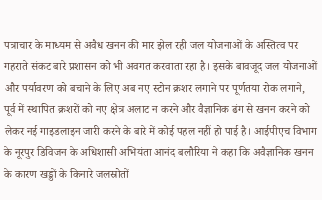पत्राचार के माध्यम से अवैध खनन की मार झेल रही जल योजनाओं के अस्तित्व पर गहराते संकट बारे प्रशासन को भी अवगत करवाता रहा है। इसके बावजूद जल योजनाओं और पर्यावरण को बचाने के लिए अब नए स्टोन क्रशर लगाने पर पूर्णतया रोक लगाने, पूर्व में स्थापित क्रशरों को नए क्षेत्र अलाट न करने और वैज्ञानिक ढंग से खनन करने को लेकर नई गाइडलाइन जारी करने के बारे में कोई पहल नहीं हो पाई है। आईपीएच विभाग के नूरपुर डिविजन के अधिशासी अभियंता आनंद बलौरिया ने कहा कि अवैज्ञानिक खनन के कारण खड्डों के किनारे जलस्रोतों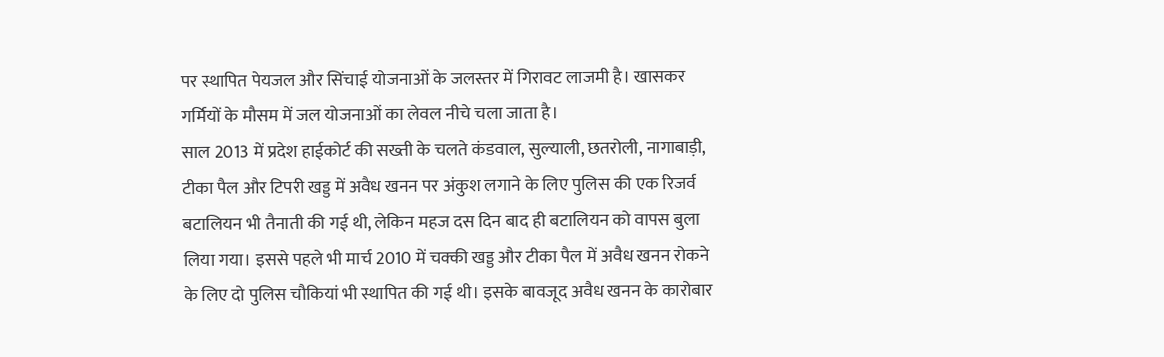पर स्थापित पेयजल और सिंचाई योजनाओं के जलस्तर में गिरावट लाजमी है। खासकर गर्मियों के मौसम में जल योजनाओं का लेवल नीचे चला जाता है।
साल 2013 में प्रदेश हाईकोर्ट की सख्ती के चलते कंडवाल, सुल्याली, छतरोली, नागाबाड़ी, टीका पैल और टिपरी खड्ड में अवैध खनन पर अंकुश लगाने के लिए पुलिस की एक रिजर्व बटालियन भी तैनाती की गई थी, लेकिन महज दस दिन बाद ही बटालियन को वापस बुला लिया गया। इससे पहले भी मार्च 2010 में चक्की खड्ड और टीका पैल में अवैध खनन रोकने के लिए दो पुलिस चौकियां भी स्थापित की गई थी। इसके बावजूद अवैध खनन के कारोबार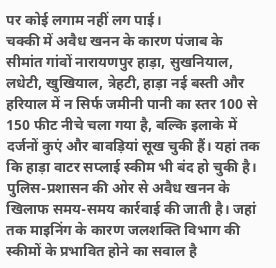पर कोई लगाम नहीं लग पाई।
चक्की में अवैध खनन के कारण पंजाब के सीमांत गांवों नारायणपुर हाड़ा, सुखनियाल, लधेटी, खुखियाल, त्रेहटी, हाड़ा नई बस्ती और हरियाल में न सिर्फ जमीनी पानी का स्तर 100 से 150 फीट नीचे चला गया है, बल्कि इलाके में दर्जनों कुएं और बावड़ियां सूख चुकी हैं। यहां तक कि हाड़ा वाटर सप्लाई स्कीम भी बंद हो चुकी है।
पुलिस-प्रशासन की ओर से अवैध खनन के खिलाफ समय-समय कार्रवाई की जाती है। जहां तक माइनिंग के कारण जलशक्ति विभाग की स्कीमों के प्रभावित होने का सवाल है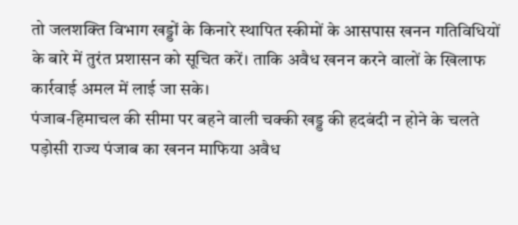तो जलशक्ति विभाग खड्डों के किनारे स्थापित स्कीमों के आसपास खनन गतिविधियों के बारे में तुरंत प्रशासन को सूचित करें। ताकि अवैध खनन करने वालों के खिलाफ कार्रवाई अमल में लाई जा सके।
पंजाब-हिमाचल की सीमा पर बहने वाली चक्की खड्ड की हदबंदी न होने के चलते पड़ोसी राज्य पंजाब का खनन माफिया अवैध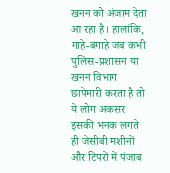खनन को अंजाम देता आ रहा है। हालांकि, गाहे-बगाहे जब कभी पुलिस-प्रशासन या खनन विभाग छापेमारी करता है तो ये लोग अकसर इसकी भनक लगते ही जेसीबी मशीनों और टिपरों में पंजाब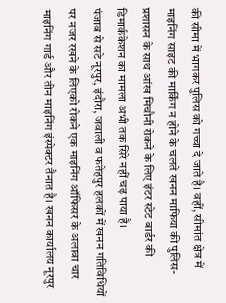की सीमा में भागकर पुलिस को गच्चा दे जाते है। वहीं, सीमांत क्षेत्र में माइनिंग साइट की मार्किंग न होने के चलते खनन माफिया की पुलिस-प्रशासन के साथ आंख मिचौनी रोकने के लिए इंटर स्टेट बार्डर की डिमार्ककेशन का मामला अभी तक सिरे नहीं चढ़ पाया है।
पंजाब से सटे नूरपुर, इंदौरा, जवाली व फतेहपुर हलकों में खनन गतिविधियों पर नजर रखने के लिएको रोकने एक माइनिंग ऑफिसर के अलावा चार माइनिंग गार्ड और तीन माइनिंग इंस्पेक्टर तैनात है। खनन कार्यालय नूरपुर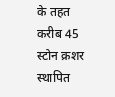के तहत करीब 45 स्टोन क्रशर स्थापित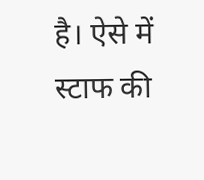है। ऐसे में स्टाफ की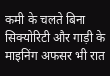कमी के चलते बिना सिक्योरिटी और गाड़ी के माइनिंग अफसर भी रात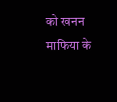को खनन माफिया के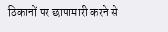ठिकानों पर छापामारी करने से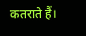कतराते हैं।